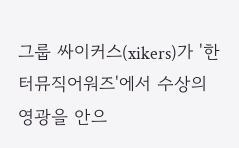그룹 싸이커스(xikers)가 '한터뮤직어워즈'에서 수상의 영광을 안으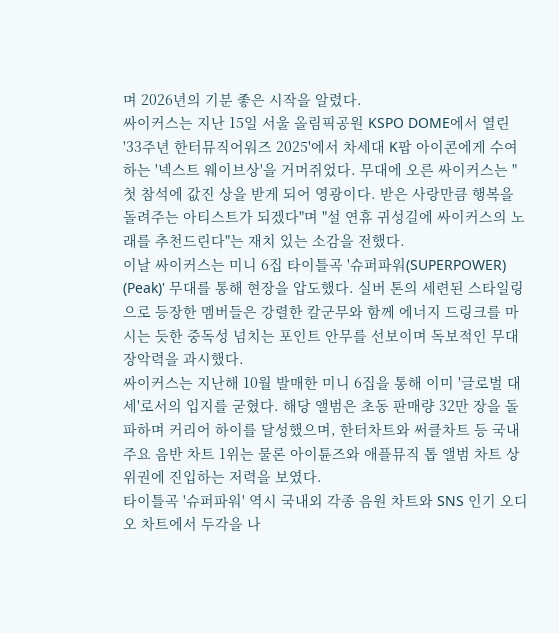며 2026년의 기분 좋은 시작을 알렸다.
싸이커스는 지난 15일 서울 올림픽공원 KSPO DOME에서 열린 '33주년 한터뮤직어워즈 2025'에서 차세대 K팝 아이콘에게 수여하는 '넥스트 웨이브상'을 거머쥐었다. 무대에 오른 싸이커스는 "첫 참석에 값진 상을 받게 되어 영광이다. 받은 사랑만큼 행복을 돌려주는 아티스트가 되겠다"며 "설 연휴 귀성길에 싸이커스의 노래를 추천드린다"는 재치 있는 소감을 전했다.
이날 싸이커스는 미니 6집 타이틀곡 '슈퍼파워(SUPERPOWER) (Peak)' 무대를 통해 현장을 압도했다. 실버 톤의 세련된 스타일링으로 등장한 멤버들은 강렬한 칼군무와 함께 에너지 드링크를 마시는 듯한 중독성 넘치는 포인트 안무를 선보이며 독보적인 무대 장악력을 과시했다.
싸이커스는 지난해 10월 발매한 미니 6집을 통해 이미 '글로벌 대세'로서의 입지를 굳혔다. 해당 앨범은 초동 판매량 32만 장을 돌파하며 커리어 하이를 달성했으며, 한터차트와 써클차트 등 국내 주요 음반 차트 1위는 물론 아이튠즈와 애플뮤직 톱 앨범 차트 상위권에 진입하는 저력을 보였다.
타이틀곡 '슈퍼파워' 역시 국내외 각종 음원 차트와 SNS 인기 오디오 차트에서 두각을 나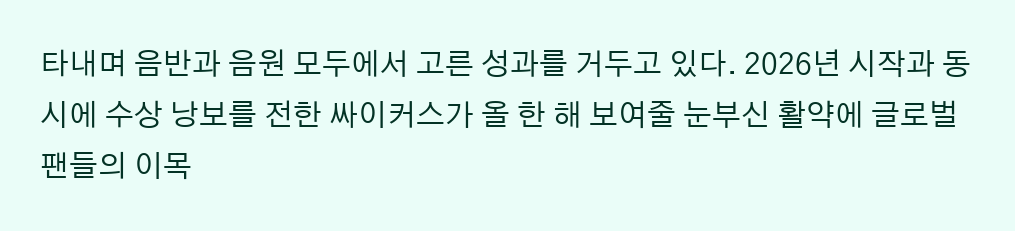타내며 음반과 음원 모두에서 고른 성과를 거두고 있다. 2026년 시작과 동시에 수상 낭보를 전한 싸이커스가 올 한 해 보여줄 눈부신 활약에 글로벌 팬들의 이목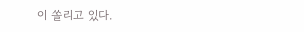이 쏠리고 있다.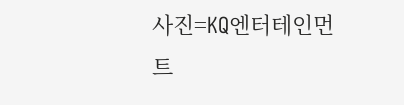사진=KQ엔터테인먼트